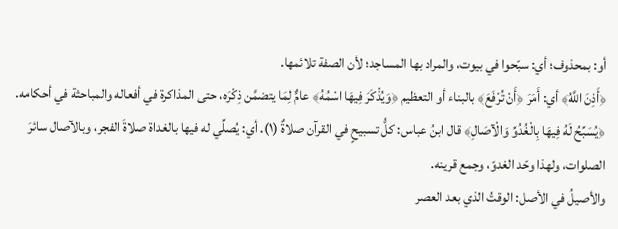أو: بمحذوف؛ أي: سبّحوا في بيوت، والمراد بها المساجد؛ لأن الصفة تلائمها.
﴿أَذِنَ اللَّهُ﴾ أي: أَمَرَ ﴿أَنْ تُرْفَعَ﴾ بالبناء أو التعظيم ﴿وَيُذْكَرَ فِيهَا اسْمُهُ﴾ عامٌّ لِمَا يتضمَّن ذِكْرَه، حتى المذاكرة في أفعاله والمباحثة في أحكامه.
﴿يُسَبِّحُ لَهُ فِيهَا بِالْغُدُوِّ وَالْآصَالِ﴾ قال ابنُ عباس: كلُّ تسبيحٍ في القرآن صلاةٌ (١). أي: يُصلِّي له فيها بالغداة صلاةَ الفجر، وبالآصال سائرَ الصلوات، ولهذا وحّد الغدوّ، وجمع قرينه.
والأصيلُ في الأصل: الوقتُ الذي بعد العصر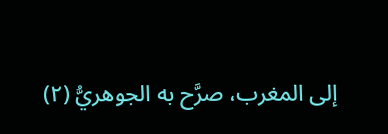إلى المغرب، صرَّح به الجوهريُّ (٢)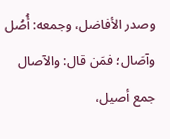وصدر الأفاضل، وجمعه: أُصُل وآصَال؛ فمَن قال: والآصال جمع أصيل،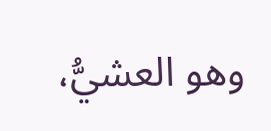وهو العشيُّ،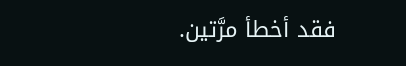فقد أخطأ مرَّتين.